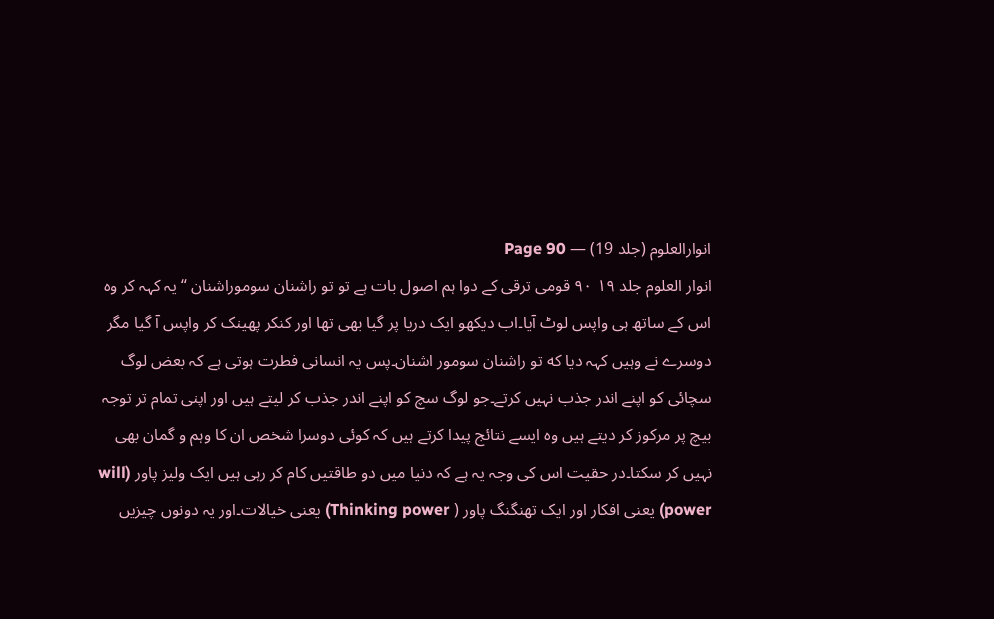انوارالعلوم (جلد 19) — Page 90
انوار العلوم جلد ۱۹ ۹۰ قومی ترقی کے دوا ہم اصول بات ہے تو تو راشنان سوموراشنان “ یہ کہہ کر وہ اس کے ساتھ ہی واپس لوٹ آیا۔اب دیکھو ایک دریا پر گیا بھی تھا اور کنکر پھینک کر واپس آ گیا مگر دوسرے نے وہیں کہہ دیا که تو راشنان سومور اشنان۔پس یہ انسانی فطرت ہوتی ہے کہ بعض لوگ سچائی کو اپنے اندر جذب نہیں کرتے۔جو لوگ سچ کو اپنے اندر جذب کر لیتے ہیں اور اپنی تمام تر توجہ بیچ پر مرکوز کر دیتے ہیں وہ ایسے نتائج پیدا کرتے ہیں کہ کوئی دوسرا شخص ان کا وہم و گمان بھی نہیں کر سکتا۔در حقیت اس کی وجہ یہ ہے کہ دنیا میں دو طاقتیں کام کر رہی ہیں ایک ولیز پاور (will power) یعنی افکار اور ایک تھنگنگ پاور ( Thinking power) یعنی خیالات۔اور یہ دونوں چیزیں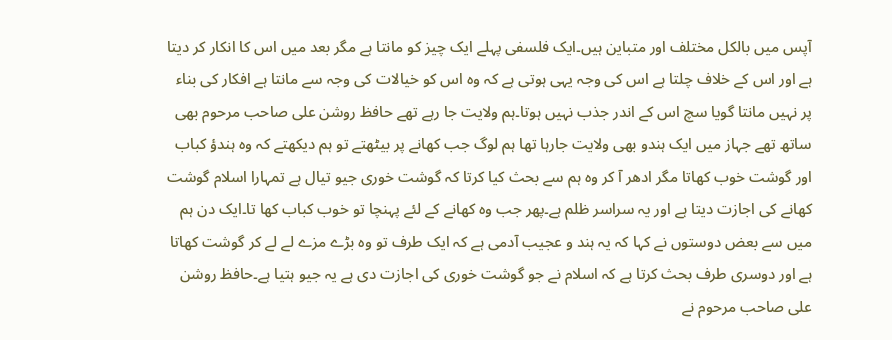آپس میں بالکل مختلف اور متباین ہیں۔ایک فلسفی پہلے ایک چیز کو مانتا ہے مگر بعد میں اس کا انکار کر دیتا ہے اور اس کے خلاف چلتا ہے اس کی وجہ یہی ہوتی ہے کہ وہ اس کو خیالات کی وجہ سے مانتا ہے افکار کی بناء پر نہیں مانتا گویا سچ اس کے اندر جذب نہیں ہوتا۔ہم ولایت جا رہے تھے حافظ روشن علی صاحب مرحوم بھی ساتھ تھے جہاز میں ایک ہندو بھی ولایت جارہا تھا ہم لوگ جب کھانے پر بیٹھتے تو ہم دیکھتے کہ وہ ہندؤ کباب اور گوشت خوب کھاتا مگر ادھر آ کر وہ ہم سے بحث کیا کرتا کہ گوشت خوری جیو تیال ہے تمہارا اسلام گوشت کھانے کی اجازت دیتا ہے اور یہ سراسر ظلم ہے۔پھر جب وہ کھانے کے لئے پہنچا تو خوب کباب کھا تا۔ایک دن ہم میں سے بعض دوستوں نے کہا کہ یہ ہند و عجیب آدمی ہے کہ ایک طرف تو وہ بڑے مزے لے لے کر گوشت کھاتا ہے اور دوسری طرف بحث کرتا ہے کہ اسلام نے جو گوشت خوری کی اجازت دی ہے یہ جیو ہتیا ہے۔حافظ روشن علی صاحب مرحوم نے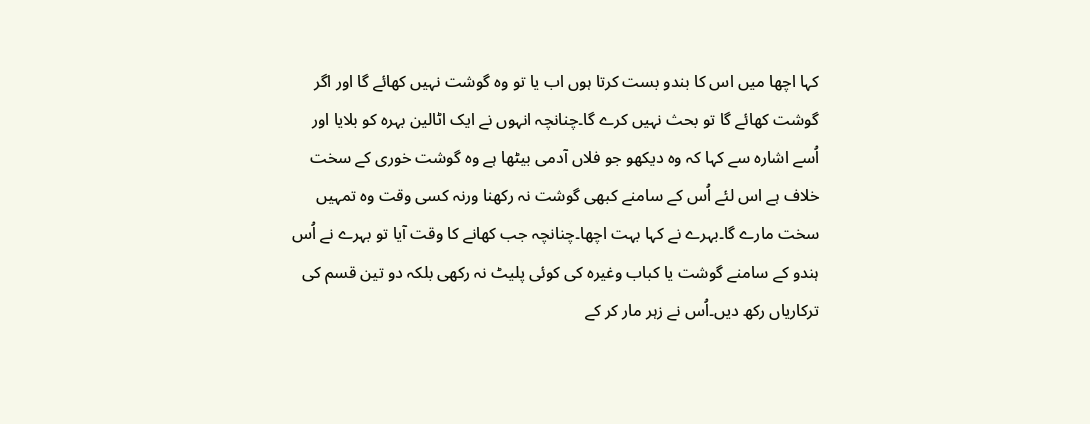کہا اچھا میں اس کا بندو بست کرتا ہوں اب یا تو وہ گوشت نہیں کھائے گا اور اگر گوشت کھائے گا تو بحث نہیں کرے گا۔چنانچہ انہوں نے ایک اٹالین بہرہ کو بلایا اور اُسے اشارہ سے کہا کہ وہ دیکھو جو فلاں آدمی بیٹھا ہے وہ گوشت خوری کے سخت خلاف ہے اس لئے اُس کے سامنے کبھی گوشت نہ رکھنا ورنہ کسی وقت وہ تمہیں سخت مارے گا۔بہرے نے کہا بہت اچھا۔چنانچہ جب کھانے کا وقت آیا تو بہرے نے اُس ہندو کے سامنے گوشت یا کباب وغیرہ کی کوئی پلیٹ نہ رکھی بلکہ دو تین قسم کی ترکاریاں رکھ دیں۔اُس نے زہر مار کر کے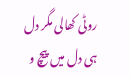روٹی کھالی مگر دل ہی دل میں پیچ و